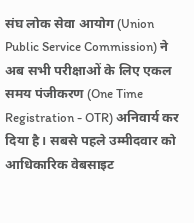संघ लोक सेवा आयोग (Union Public Service Commission) ने अब सभी परीक्षाओं के लिए एकल समय पंजीकरण (One Time Registration - OTR) अनिवार्य कर दिया है। सबसे पहले उम्मीदवार को आधिकारिक वेबसाइट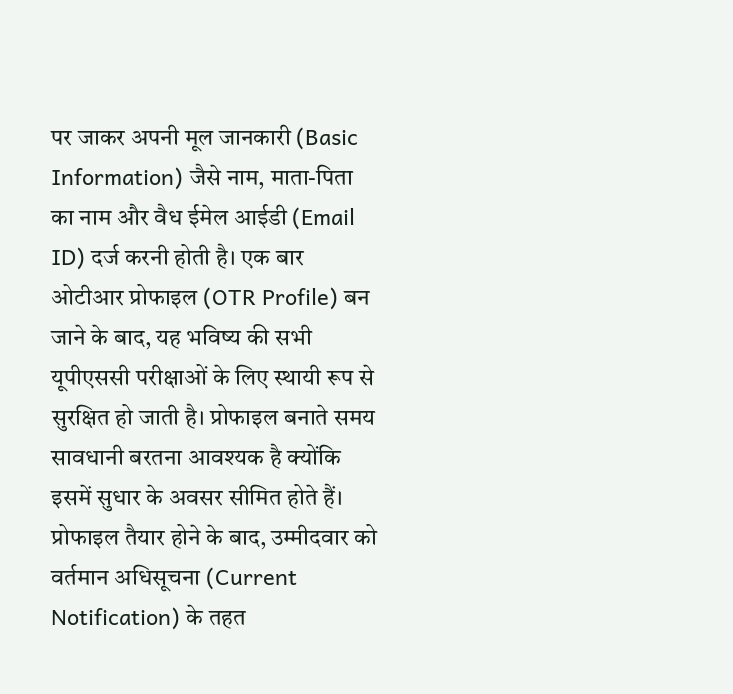पर जाकर अपनी मूल जानकारी (Basic Information) जैसे नाम, माता-पिता का नाम और वैध ईमेल आईडी (Email ID) दर्ज करनी होती है। एक बार ओटीआर प्रोफाइल (OTR Profile) बन जाने के बाद, यह भविष्य की सभी यूपीएससी परीक्षाओं के लिए स्थायी रूप से सुरक्षित हो जाती है। प्रोफाइल बनाते समय सावधानी बरतना आवश्यक है क्योंकि इसमें सुधार के अवसर सीमित होते हैं।
प्रोफाइल तैयार होने के बाद, उम्मीदवार को वर्तमान अधिसूचना (Current Notification) के तहत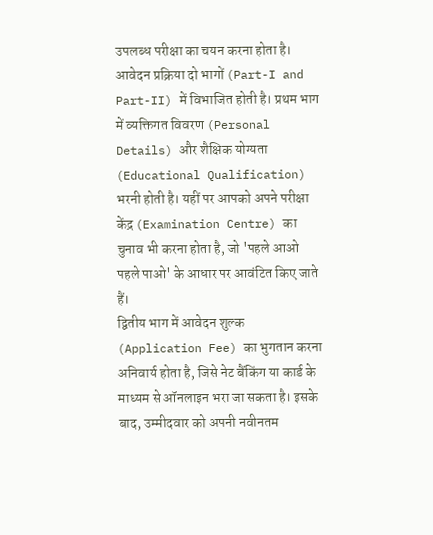उपलब्ध परीक्षा का चयन करना होता है। आवेदन प्रक्रिया दो भागों (Part-I and Part-II) में विभाजित होती है। प्रथम भाग में व्यक्तिगत विवरण (Personal Details) और शैक्षिक योग्यता (Educational Qualification) भरनी होती है। यहीं पर आपको अपने परीक्षा केंद्र (Examination Centre) का चुनाव भी करना होता है, जो 'पहले आओ पहले पाओ' के आधार पर आवंटित किए जाते हैं।
द्वितीय भाग में आवेदन शुल्क (Application Fee) का भुगतान करना अनिवार्य होता है, जिसे नेट बैंकिंग या कार्ड के माध्यम से ऑनलाइन भरा जा सकता है। इसके बाद, उम्मीदवार को अपनी नवीनतम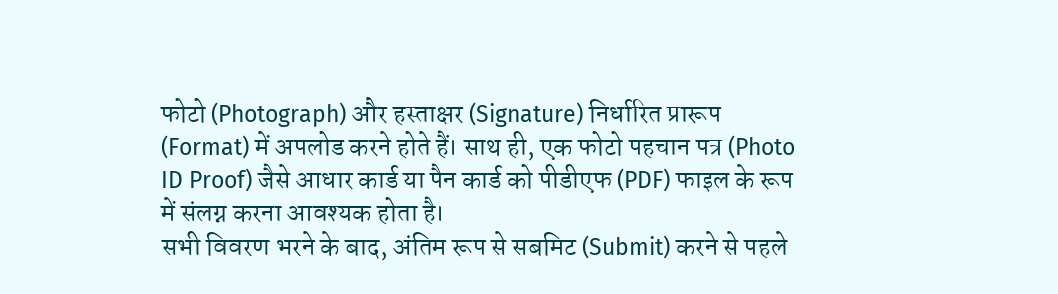फोटो (Photograph) और हस्ताक्षर (Signature) निर्धारित प्रारूप (Format) में अपलोड करने होते हैं। साथ ही, एक फोटो पहचान पत्र (Photo ID Proof) जैसे आधार कार्ड या पैन कार्ड को पीडीएफ (PDF) फाइल के रूप में संलग्न करना आवश्यक होता है।
सभी विवरण भरने के बाद, अंतिम रूप से सबमिट (Submit) करने से पहले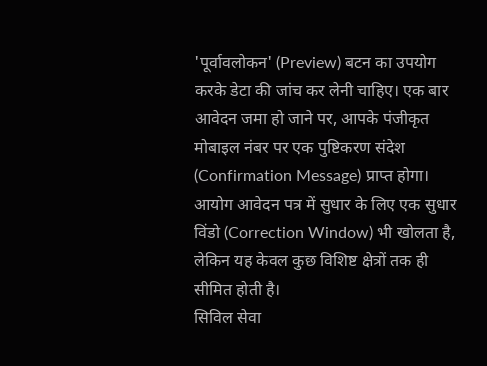'पूर्वावलोकन' (Preview) बटन का उपयोग करके डेटा की जांच कर लेनी चाहिए। एक बार आवेदन जमा हो जाने पर, आपके पंजीकृत मोबाइल नंबर पर एक पुष्टिकरण संदेश (Confirmation Message) प्राप्त होगा। आयोग आवेदन पत्र में सुधार के लिए एक सुधार विंडो (Correction Window) भी खोलता है, लेकिन यह केवल कुछ विशिष्ट क्षेत्रों तक ही सीमित होती है।
सिविल सेवा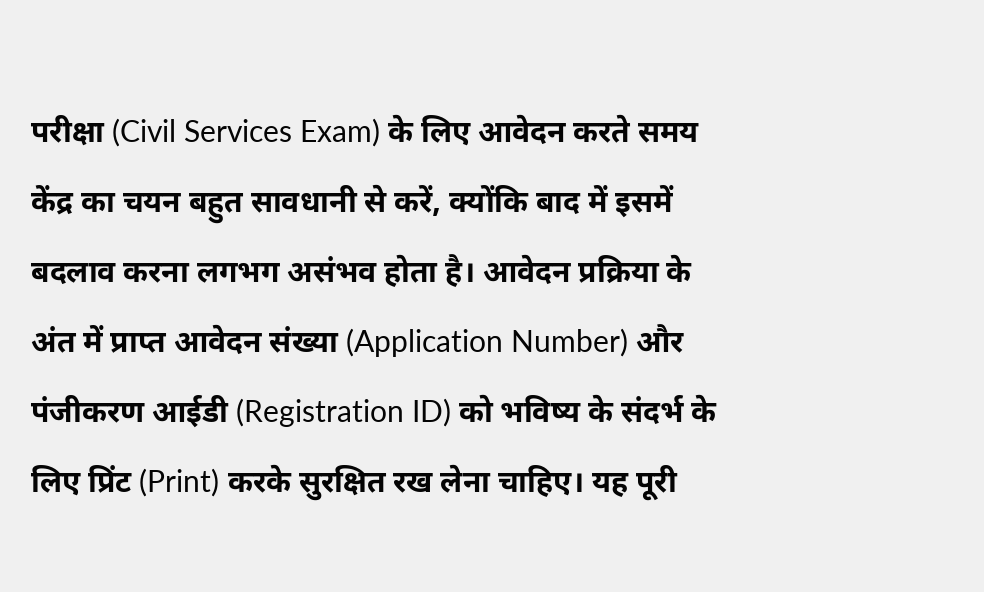परीक्षा (Civil Services Exam) के लिए आवेदन करते समय केंद्र का चयन बहुत सावधानी से करें, क्योंकि बाद में इसमें बदलाव करना लगभग असंभव होता है। आवेदन प्रक्रिया के अंत में प्राप्त आवेदन संख्या (Application Number) और पंजीकरण आईडी (Registration ID) को भविष्य के संदर्भ के लिए प्रिंट (Print) करके सुरक्षित रख लेना चाहिए। यह पूरी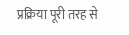प्रक्रिया पूरी तरह से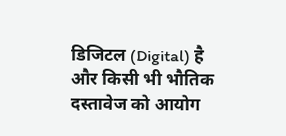डिजिटल (Digital) है और किसी भी भौतिक दस्तावेज को आयोग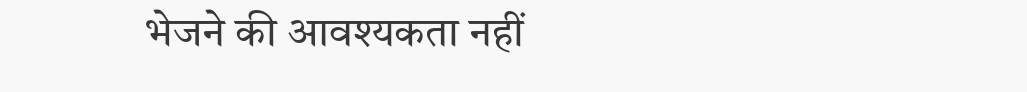भेजने की आवश्यकता नहीं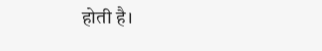होती है।